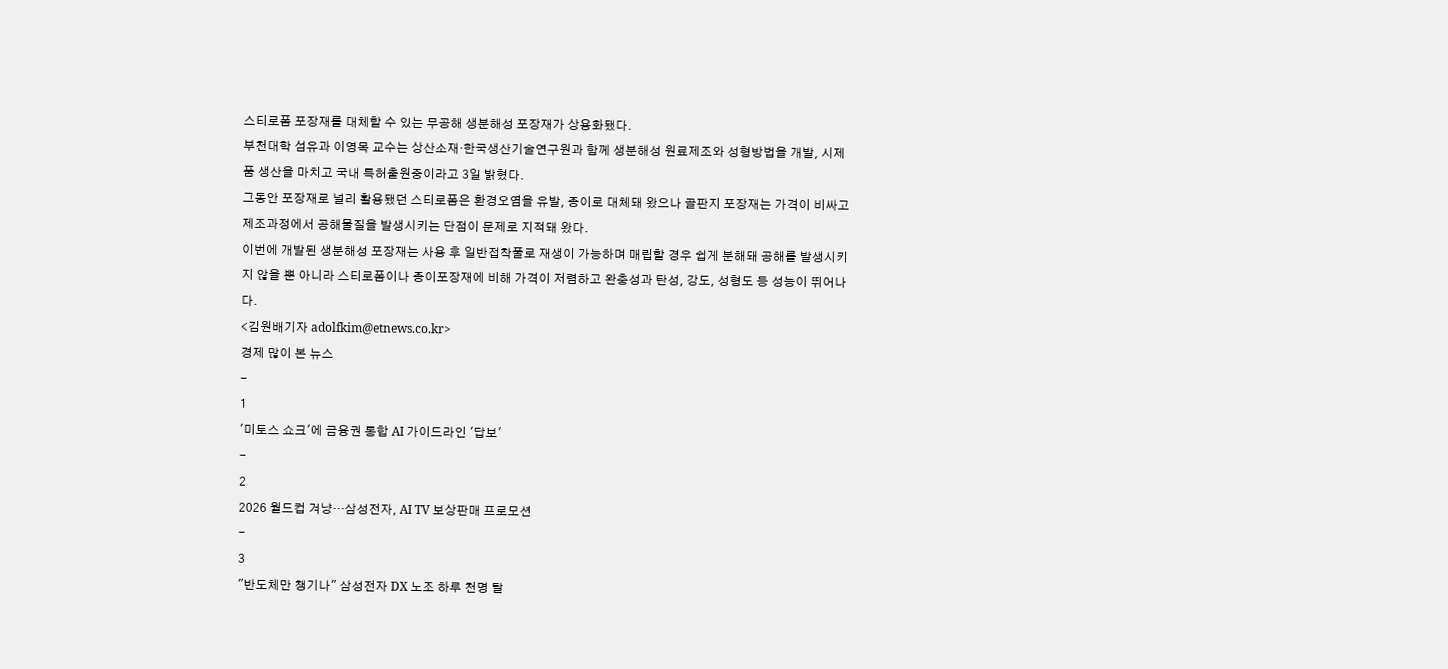스티로폼 포장재를 대체할 수 있는 무공해 생분해성 포장재가 상용화됐다.
부천대학 섬유과 이영목 교수는 상산소재·한국생산기술연구원과 함께 생분해성 원료제조와 성형방법을 개발, 시제품 생산을 마치고 국내 특허출원중이라고 3일 밝혔다.
그동안 포장재로 널리 활용됐던 스티로폼은 환경오염을 유발, 종이로 대체돼 왔으나 골판지 포장재는 가격이 비싸고 제조과정에서 공해물질을 발생시키는 단점이 문제로 지적돼 왔다.
이번에 개발된 생분해성 포장재는 사용 후 일반접착풀로 재생이 가능하며 매립할 경우 쉽게 분해돼 공해를 발생시키지 않을 뿐 아니라 스티로폼이나 종이포장재에 비해 가격이 저렴하고 완충성과 탄성, 강도, 성형도 등 성능이 뛰어나다.
<김원배기자 adolfkim@etnews.co.kr>
경제 많이 본 뉴스
-
1
'미토스 쇼크'에 금융권 통합 AI 가이드라인 '답보'
-
2
2026 월드컵 겨냥…삼성전자, AI TV 보상판매 프로모션
-
3
"반도체만 챙기나" 삼성전자 DX 노조 하루 천명 탈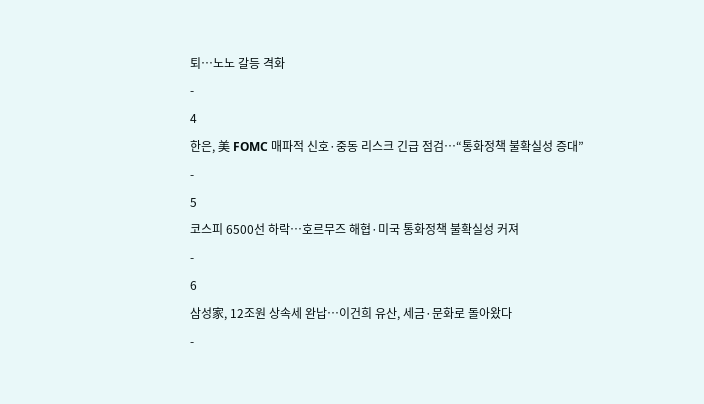퇴…노노 갈등 격화
-
4
한은, 美 FOMC 매파적 신호·중동 리스크 긴급 점검…“통화정책 불확실성 증대”
-
5
코스피 6500선 하락…호르무즈 해협·미국 통화정책 불확실성 커져
-
6
삼성家, 12조원 상속세 완납…이건희 유산, 세금·문화로 돌아왔다
-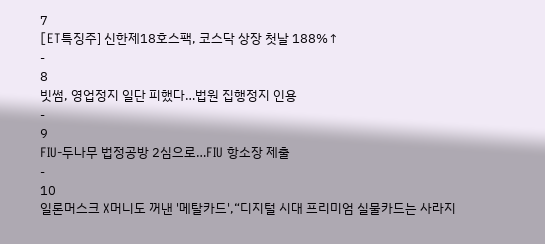7
[ET특징주] 신한제18호스팩, 코스닥 상장 첫날 188%↑
-
8
빗썸, 영업정지 일단 피했다…법원 집행정지 인용
-
9
FIU-두나무 법정공방 2심으로…FIU 항소장 제출
-
10
일론머스크 X머니도 꺼낸 '메탈카드',“디지털 시대 프리미엄 실물카드는 사라지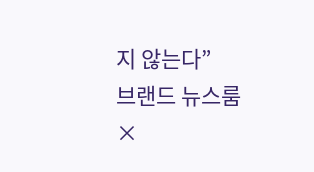지 않는다”
브랜드 뉴스룸
×